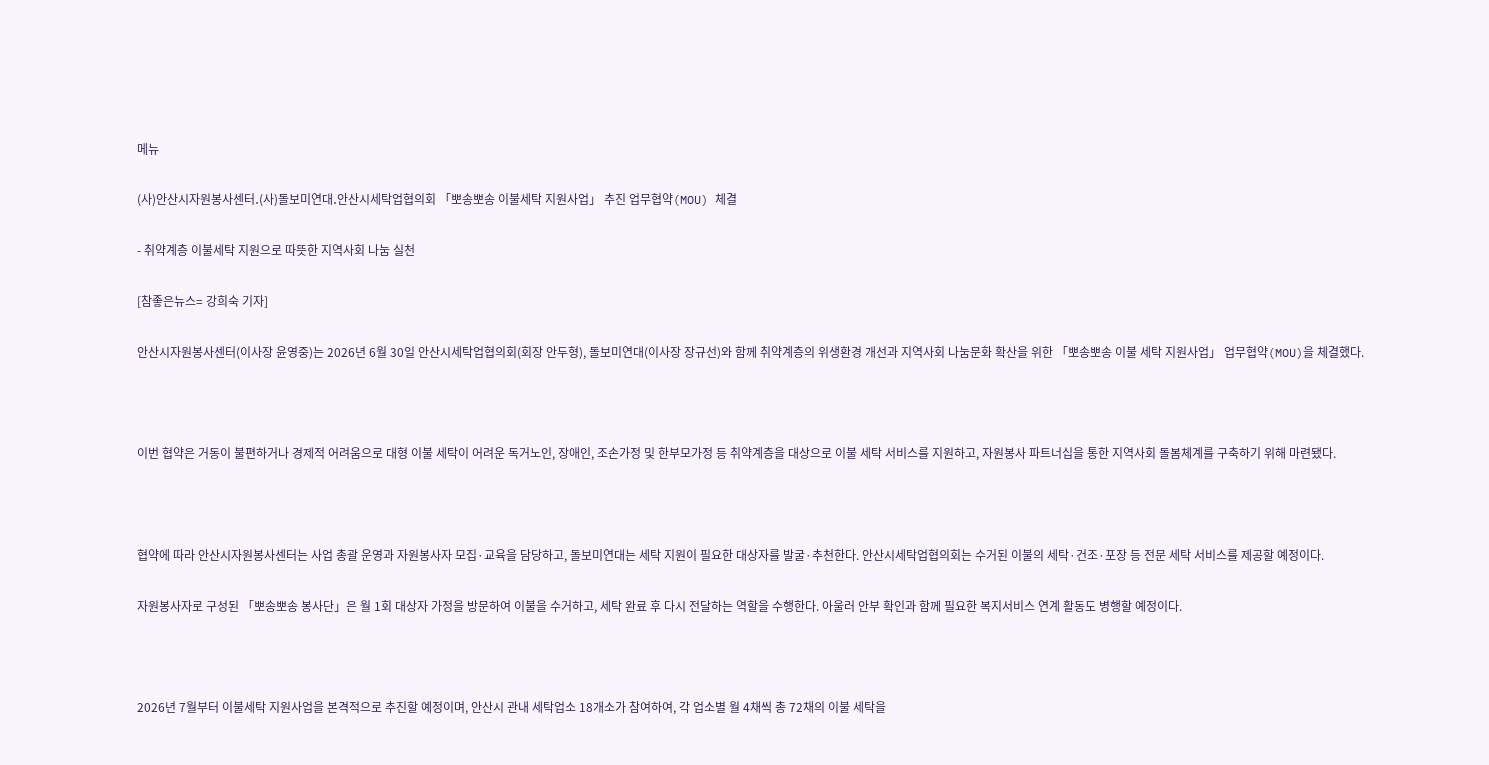메뉴

(사)안산시자원봉사센터․(사)돌보미연대․안산시세탁업협의회 「뽀송뽀송 이불세탁 지원사업」 추진 업무협약(MOU) 체결

- 취약계층 이불세탁 지원으로 따뜻한 지역사회 나눔 실천

[참좋은뉴스= 강희숙 기자]

안산시자원봉사센터(이사장 윤영중)는 2026년 6월 30일 안산시세탁업협의회(회장 안두형), 돌보미연대(이사장 장규선)와 함께 취약계층의 위생환경 개선과 지역사회 나눔문화 확산을 위한 「뽀송뽀송 이불 세탁 지원사업」 업무협약(MOU)을 체결했다.



이번 협약은 거동이 불편하거나 경제적 어려움으로 대형 이불 세탁이 어려운 독거노인, 장애인, 조손가정 및 한부모가정 등 취약계층을 대상으로 이불 세탁 서비스를 지원하고, 자원봉사 파트너십을 통한 지역사회 돌봄체계를 구축하기 위해 마련됐다.



협약에 따라 안산시자원봉사센터는 사업 총괄 운영과 자원봉사자 모집·교육을 담당하고, 돌보미연대는 세탁 지원이 필요한 대상자를 발굴·추천한다. 안산시세탁업협의회는 수거된 이불의 세탁·건조·포장 등 전문 세탁 서비스를 제공할 예정이다.

자원봉사자로 구성된 「뽀송뽀송 봉사단」은 월 1회 대상자 가정을 방문하여 이불을 수거하고, 세탁 완료 후 다시 전달하는 역할을 수행한다. 아울러 안부 확인과 함께 필요한 복지서비스 연계 활동도 병행할 예정이다.



2026년 7월부터 이불세탁 지원사업을 본격적으로 추진할 예정이며, 안산시 관내 세탁업소 18개소가 참여하여, 각 업소별 월 4채씩 총 72채의 이불 세탁을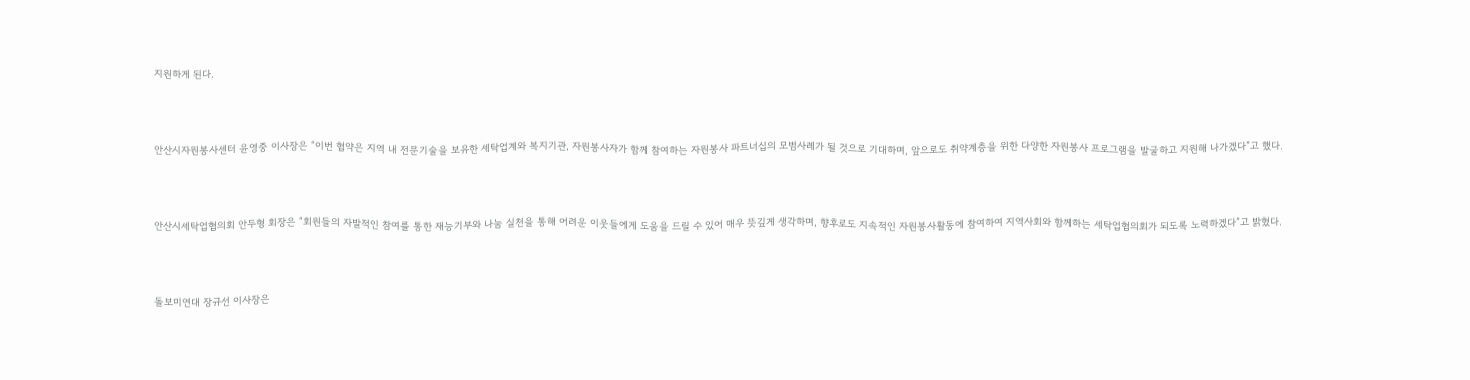지원하게 된다.



안산시자원봉사센터 윤영중 이사장은 “이번 협약은 지역 내 전문기술을 보유한 세탁업계와 복지기관, 자원봉사자가 함께 참여하는 자원봉사 파트너십의 모범사례가 될 것으로 기대하며, 앞으로도 취약계층을 위한 다양한 자원봉사 프로그램을 발굴하고 지원해 나가겠다”고 했다.



안산시세탁업협의회 안두형 회장은 “회원들의 자발적인 참여를 통한 재능기부와 나눔 실천을 통해 어려운 이웃들에게 도움을 드릴 수 있어 매우 뜻깊게 생각하며, 향후로도 지속적인 자원봉사활동에 참여하여 지역사회와 함께하는 세탁업협의회가 되도록 노력하겠다”고 밝혔다.



돌보미연대 장규선 이사장은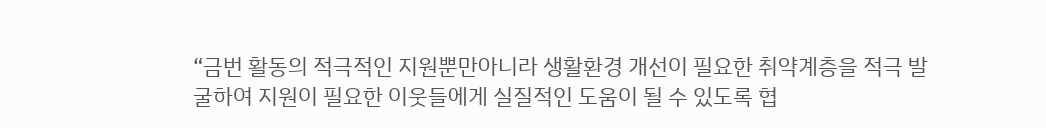“금번 활동의 적극적인 지원뿐만아니라 생활환경 개선이 필요한 취약계층을 적극 발굴하여 지원이 필요한 이웃들에게 실질적인 도움이 될 수 있도록 협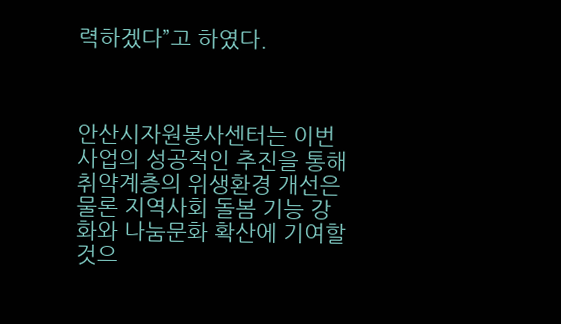력하겠다”고 하였다.



안산시자원봉사센터는 이번 사업의 성공적인 추진을 통해 취약계층의 위생환경 개선은 물론 지역사회 돌봄 기능 강화와 나눔문화 확산에 기여할 것으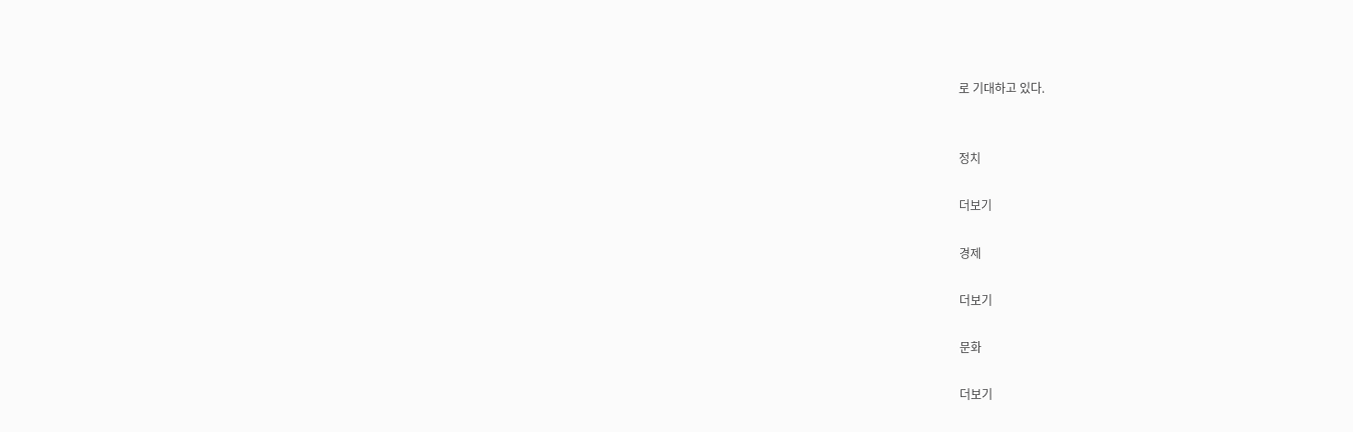로 기대하고 있다.


정치

더보기

경제

더보기

문화

더보기